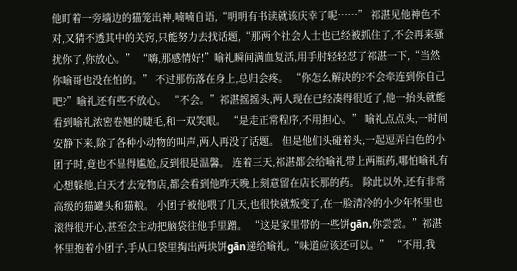他盯着一旁墙边的猫笼出神,喃喃自语,“明明有书读就该庆幸了呢……” 祁湛见他神色不对,又猜不透其中的关窍,只能努力去找话题,“那两个社会人士也已经被抓住了,不会再来骚扰你了,你放心。” “嗨,那感情好!”喻礼瞬间满血复活,用手肘轻轻怼了祁湛一下,“当然你喻哥也没在怕的。” 不过那伤落在身上,总归会疼。 “你怎么解决的?不会牵连到你自己吧?”喻礼还有些不放心。 “不会。”祁湛摇摇头,两人现在已经凑得很近了,他一抬头就能看到喻礼浓密卷翘的睫毛,和一双笑眼。 “是走正常程序,不用担心。” 喻礼点点头,一时间安静下来,除了各种小动物的叫声,两人再没了话题。 但是他们头碰着头,一起逗弄白色的小团子时,竟也不显得尴尬,反到很是温馨。 连着三天,祁湛都会给喻礼带上两瓶药,哪怕喻礼有心想躲他,白天才去宠物店,都会看到他昨天晚上刻意留在店长那的药。 除此以外,还有非常高级的猫罐头和猫粮。 小团子被他喂了几天,也很快就叛变了,在一脸清冷的小少年怀里也滚得很开心,甚至会主动把脑袋往他手里蹭。 “这是家里带的一些饼gān,你尝尝。”祁湛怀里抱着小团子,手从口袋里掏出两块饼gān递给喻礼,“味道应该还可以。” “不用,我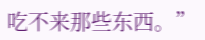吃不来那些东西。”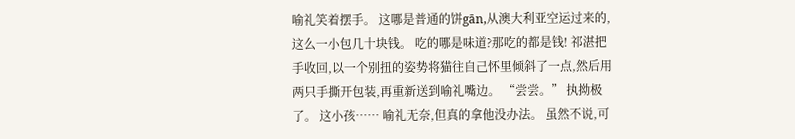喻礼笑着摆手。 这哪是普通的饼gān,从澳大利亚空运过来的,这么一小包几十块钱。 吃的哪是味道?那吃的都是钱! 祁湛把手收回,以一个别扭的姿势将猫往自己怀里倾斜了一点,然后用两只手撕开包装,再重新送到喻礼嘴边。 “尝尝。” 执拗极了。 这小孩…… 喻礼无奈,但真的拿他没办法。 虽然不说,可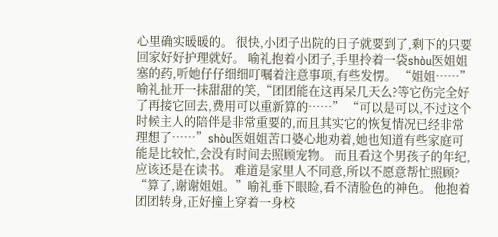心里确实暖暖的。 很快,小团子出院的日子就要到了,剩下的只要回家好好护理就好。 喻礼抱着小团子,手里拎着一袋shòu医姐姐塞的药,听她仔仔细细叮嘱着注意事项,有些发愣。 “姐姐……”喻礼扯开一抹甜甜的笑,“团团能在这再呆几天么?等它伤完全好了再接它回去,费用可以重新算的……” “可以是可以,不过这个时候主人的陪伴是非常重要的,而且其实它的恢复情况已经非常理想了……”shòu医姐姐苦口婆心地劝着,她也知道有些家庭可能是比较忙,会没有时间去照顾宠物。 而且看这个男孩子的年纪,应该还是在读书。 难道是家里人不同意,所以不愿意帮忙照顾? “算了,谢谢姐姐。”喻礼垂下眼睑,看不清脸色的神色。 他抱着团团转身,正好撞上穿着一身校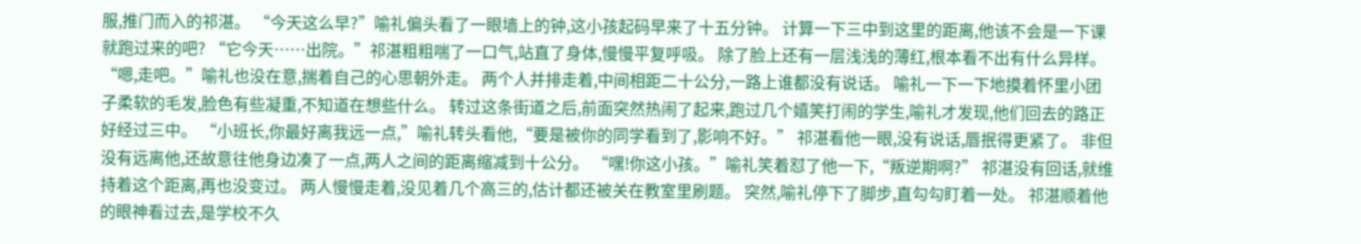服,推门而入的祁湛。 “今天这么早?”喻礼偏头看了一眼墙上的钟,这小孩起码早来了十五分钟。 计算一下三中到这里的距离,他该不会是一下课就跑过来的吧? “它今天……出院。”祁湛粗粗喘了一口气,站直了身体,慢慢平复呼吸。 除了脸上还有一层浅浅的薄红,根本看不出有什么异样。 “嗯,走吧。”喻礼也没在意,揣着自己的心思朝外走。 两个人并排走着,中间相距二十公分,一路上谁都没有说话。 喻礼一下一下地摸着怀里小团子柔软的毛发,脸色有些凝重,不知道在想些什么。 转过这条街道之后,前面突然热闹了起来,跑过几个嬉笑打闹的学生,喻礼才发现,他们回去的路正好经过三中。 “小班长,你最好离我远一点,”喻礼转头看他,“要是被你的同学看到了,影响不好。” 祁湛看他一眼,没有说话,唇抿得更紧了。 非但没有远离他,还故意往他身边凑了一点,两人之间的距离缩减到十公分。 “嘿!你这小孩。”喻礼笑着怼了他一下,“叛逆期啊?” 祁湛没有回话,就维持着这个距离,再也没变过。 两人慢慢走着,没见着几个高三的,估计都还被关在教室里刷题。 突然,喻礼停下了脚步,直勾勾盯着一处。 祁湛顺着他的眼神看过去,是学校不久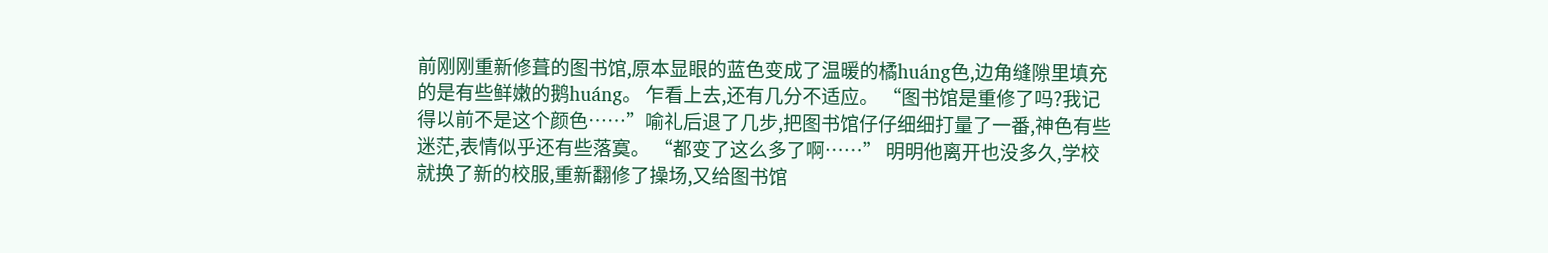前刚刚重新修葺的图书馆,原本显眼的蓝色变成了温暖的橘huáng色,边角缝隙里填充的是有些鲜嫩的鹅huáng。 乍看上去,还有几分不适应。 “图书馆是重修了吗?我记得以前不是这个颜色……”喻礼后退了几步,把图书馆仔仔细细打量了一番,神色有些迷茫,表情似乎还有些落寞。 “都变了这么多了啊……” 明明他离开也没多久,学校就换了新的校服,重新翻修了操场,又给图书馆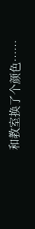和教室换了个颜色……